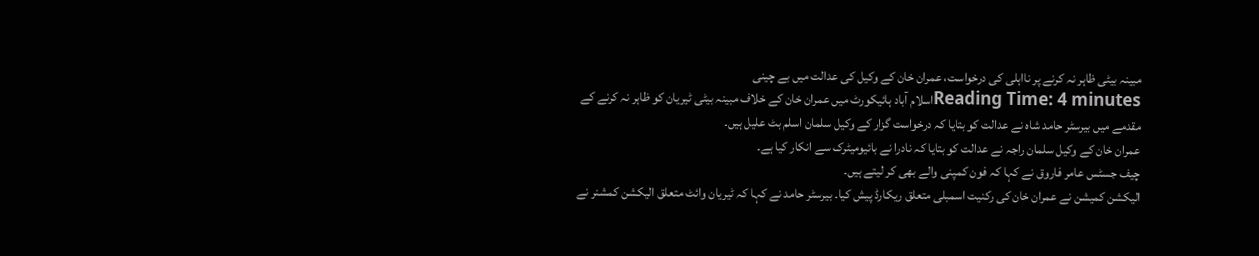مبینہ بیٹی ظاہر نہ کرنے پر نااہلی کی درخواست، عمران خان کے وکیل کی عدالت میں بے چینی
Reading Time: 4 minutesاسلام آباد ہائیکورٹ میں عمران خان کے خلاف مبینہ بیٹی ٹیریان کو ظاہر نہ کرنے کے مقدمے میں بیرسٹر حامد شاہ نے عدالت کو بتایا کہ درخواست گزار کے وکیل سلمان اسلم بٹ علیل ہیں۔
عمران خان کے وکیل سلمان راجہ نے عدالت کو بتایا کہ نادرا نے بائیومیٹرک سے انکار کیا ہے۔
چیف جسٹس عامر فاروق نے کہا کہ فون کمپنی والے بھی کر لیتے ہیں۔
الیکشن کمیشن نے عمران خان کی رکنیت اسمبلی متعلق ریکارڈ پیش کیا۔ بیرسٹر حامد نے کہا کہ ٹیریان وائٹ متعلق الیکشن کمشنر نے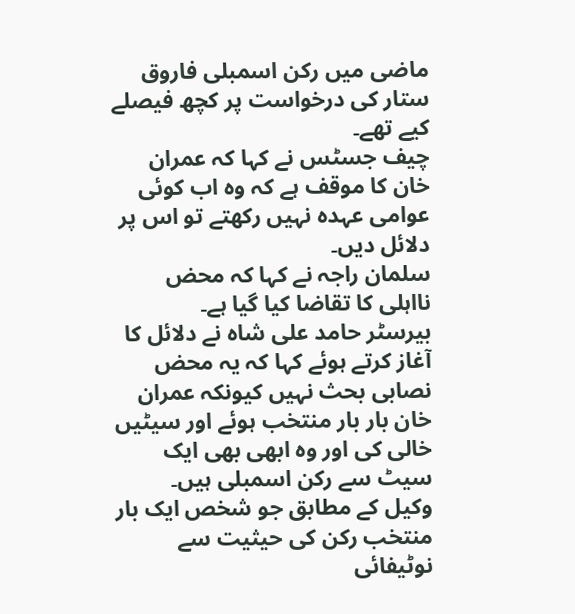ماضی میں رکن اسمبلی فاروق ستار کی درخواست پر کچھ فیصلے کیے تھے۔
چیف جسٹس نے کہا کہ عمران خان کا موقف ہے کہ وہ اب کوئی عوامی عہدہ نہیں رکھتے تو اس پر دلائل دیں۔
سلمان راجہ نے کہا کہ محض نااہلی کا تقاضا کیا گیا ہے۔
بیرسٹر حامد علی شاہ نے دلائل کا آغاز کرتے ہوئے کہا کہ یہ محض نصابی بحث نہیں کیونکہ عمران خان بار بار منتخب ہوئے اور سیٹیں خالی کی اور وہ ابھی بھی ایک سیٹ سے رکن اسمبلی ہیں۔
وکیل کے مطابق جو شخص ایک بار منتخب رکن کی حیثیت سے نوٹیفائی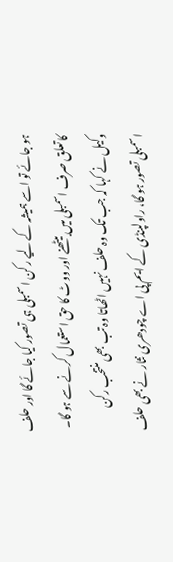ہو جائے تو اسے ہمیشہ کے لیے رکن اسمبلی ہی تصور کیا جائے گا اور حلف کا تعلق صرف اسمبلی میں بیٹھنے اور ووٹ کا حق استعمال کرنے سے ہو گا۔
وکیل نے کہا کہ جب تک وہ حلف نہیں اٹھاتا وہ تب بھی منتخب رکن اسمبلی تصور ہو گا، راولپنڈی کے ایم پی اے چودھری نثار نے بھی حلف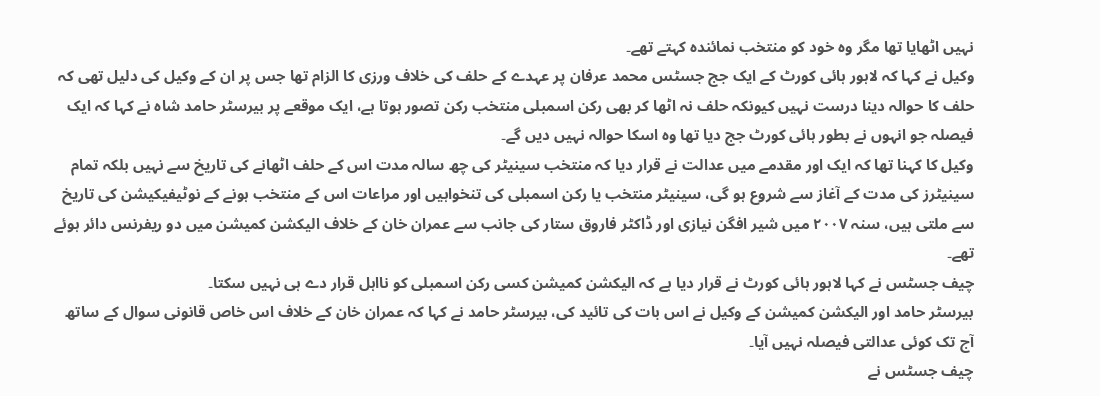نہیں اٹھایا تھا مگر وہ خود کو منتخب نمائندہ کہتے تھے۔
وکیل نے کہا کہ لاہور ہائی کورٹ کے ایک جج جسٹس محمد عرفان پر عہدے کے حلف کی خلاف ورزی کا الزام تھا جس پر ان کے وکیل کی دلیل تھی کہ حلف کا حوالہ دینا درست نہیں کیونکہ حلف نہ اٹھا کر بھی رکن اسمبلی منتخب رکن تصور ہوتا ہے، ایک موقعے پر بیرسٹر حامد شاہ نے کہا کہ ایک فیصلہ جو انہوں نے بطور ہائی کورٹ جج دیا تھا وہ اسکا حوالہ نہیں دیں گے۔
وکیل کا کہنا تھا کہ ایک اور مقدمے میں عدالت نے قرار دیا کہ منتخب سینیٹر کی چھ سالہ مدت اس کے حلف اٹھانے کی تاریخ سے نہیں بلکہ تمام سینیٹرز کی مدت کے آغاز سے شروع ہو گی، سینیٹر منتخب یا رکن اسمبلی کی تنخواہیں اور مراعات اس کے منتخب ہونے کے نوٹیفیکیشن کی تاریخ سے ملتی ہیں، سنہ ۲۰۰۷ میں شیر افگن نیازی اور ڈاکٹر فاروق ستار کی جانب سے عمران خان کے خلاف الیکشن کمیشن میں دو ریفرنس دائر ہوئے تھے۔
چیف جسٹس نے کہا لاہور ہائی کورٹ نے قرار دیا ہے کہ الیکشن کمیشن کسی رکن اسمبلی کو نااہل قرار دے ہی نہیں سکتا۔
بیرسٹر حامد اور الیکشن کمیشن کے وکیل نے اس بات کی تائید کی، بیرسٹر حامد نے کہا کہ عمران خان کے خلاف اس خاص قانونی سوال کے ساتھ آج تک کوئی عدالتی فیصلہ نہیں آیا۔
چیف جسٹس نے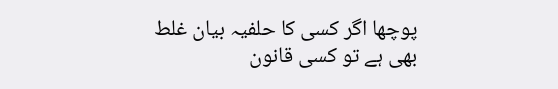پوچھا اگر کسی کا حلفیہ بیان غلط بھی ہے تو کسی قانون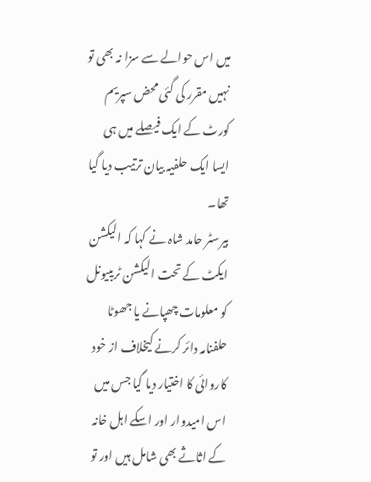میں اس حوالے سے سزا نہ بھی تو نہیں مقرر کی گئی محض سپریم کورٹ کے ایک فیصلے میں ہی ایسا ایک حلفیہ بیان ترتیب دیا گیا تھا۔
بیرسٹر حامد شاہ نے کہا کہ الیکشن ایکٹ کے تحت الیکشن ٹریبیونل کو معلومات چھپانے یا جھوٹا حلفنامہ دائر کرنے کیخلاف از خود کاروائی کا اختیار دیا گیا جس میں اس امیدوار اور اسکے اہل خانہ کے اثاثے بھی شامل ہیں اور تو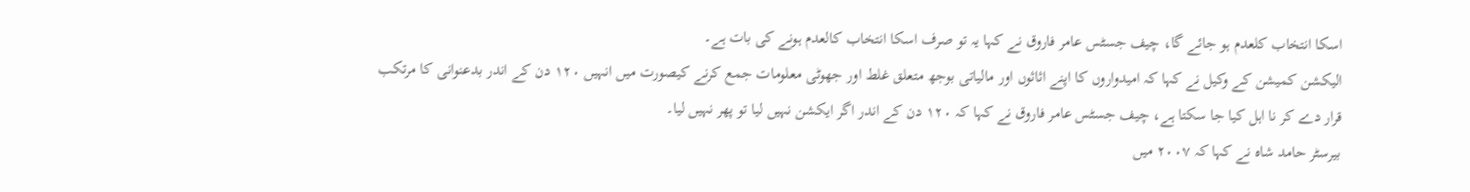اسکا انتخاب کلعدم ہو جائے گا، چیف جسٹس عامر فاروق نے کہا یہ تو صرف اسکا انتخاب کالعدم ہونے کی بات ہے۔
الیکشن کمیشن کے وکیل نے کہا کہ امیدواروں کا اپنے اثاثوں اور مالیاتی بوجھ متعلق غلط اور جھوٹی معلومات جمع کرنے کیصورت میں انہیں ۱۲۰ دن کے اندر بدعنوانی کا مرتکب قرار دے کر نا اہل کیا جا سکتا ہے، چیف جسٹس عامر فاروق نے کہا کہ ۱۲۰ دن کے اندر اگر ایکشن نہیں لیا تو پھر نہیں لیا۔
بیرسٹر حامد شاہ نے کہا کہ ۲۰۰۷ میں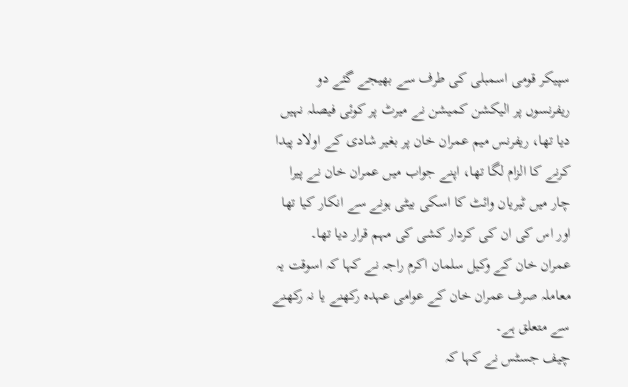سپیکر قومی اسمبلی کی طرف سے بھیجے گئے دو ریفرنسوں پر الیکشن کمیشن نے میرٹ پر کوئی فیصلہ نہیں دیا تھا، ریفرنس میم عمران خان پر بغیر شادی کے اولاد پیدا کرنے کا الزام لگا تھا، اپنے جواب میں عمران خان نے پیرا چار میں ٹیریان وائٹ کا اسکی بیٹی ہونے سے انکار کیا تھا اور اس کی ان کی کردار کشی کی مہم قرار دیا تھا۔
عمران خان کے وکیل سلمان اکرم راجہ نے کہا کہ اسوقت یہ معاملہ صرف عمران خان کے عوامی عہدہ رکھنے یا نہ رکھنے سے متعلق ہے۔
چیف جسٹس نے کہا کہ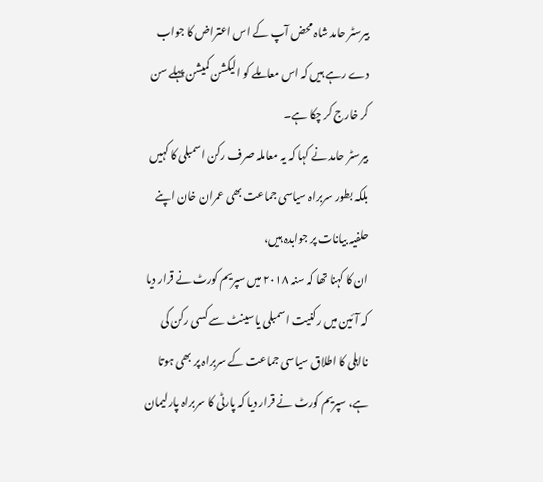بیرسٹر حامد شاہ محض آپ کے اس اعتراض کا جواب دے رہے ہیں کہ اس معاملے کو الیکشن کمیشن پہلے سن کر خارج کر چکا ہے۔
بیرسٹر حامد نے کہا کہ یہ معاملہ صرف رکن اسمبلی کا کہیں بلکہ بطور سربراہ سیاسی جماعت بھی عمران خان اپنے حلفیہ بیانات پر جوابدہ ہیں،
ان کا کہنا تھا کہ سنہ ۲۰۱۸ میں سپریم کورٹ نے قرار دیا کہ آئین میں رکنیت اسمبلی یا سینٹ سے کسی رکن کی نااہلی کا اطلاق سیاسی جماعت کے سربراہ پر بھی ہوتا ہے، سپریم کورٹ نے قرار دیا کہ پارٹی کا سربراہ پارلیمان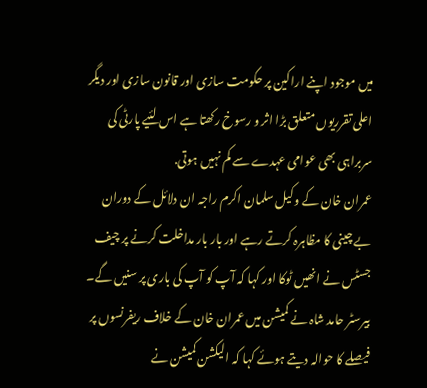میں موجود اپنے اراکین پر حکومت سازی اور قانون سازی اور دیگر اعلی تقرریوں متعلق بڑا اثر و رسوخ رکھتا ہے اس لئیے پارٹی کی سربراہی بھی عوامی عہدے سے کم نہیں ہوتی.
عمران خان کے وکیل سلمان اکرم راجہ ان دلائل کے دوران بے چینی کا مظاہرہ کرتے رہے اور بار بار مداخلت کرنے پر چیف جسٹس نے انھیں ٹوکا اور کہا کہ آپ کو آپ کی باری پر سنیں گے۔
بیرسٹر حامد شاہ نے کمیشن میں عمران خان کے خلاف ریفرنسوں پر فیصلے کا حوالہ دیتے ہوئے کہا کہ الیکشن کمیشن نے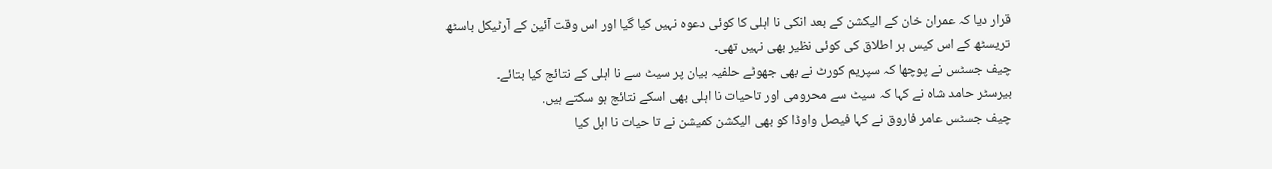قرار دیا کہ عمران خان کے الیکشن کے بعد انکی نا اہلی کا کوئی دعوہ نہیں کیا گیا اور اس وقت آئین کے آرٹیکل باسٹھ تریسٹھ کے اس کیس ہر اطلاق کی کوئی نظیر بھی نہیں تھی۔
چیف جسٹس نے پوچھا کہ سپریم کورٹ نے بھی جھوٹے حلفیہ بیان پر سیٹ سے نا اہلی کے نتائج کیا بتائے۔
بیرسٹر حامد شاہ نے کہا کہ سیٹ سے محرومی اور تاحیات نا اہلی بھی اسکے نتائج ہو سکتے ہیں.
چیف جسٹس عامر فاروق نے کہا فیصل واوڈا کو بھی الیکشن کمیشن نے تا حیات نا اہل کیا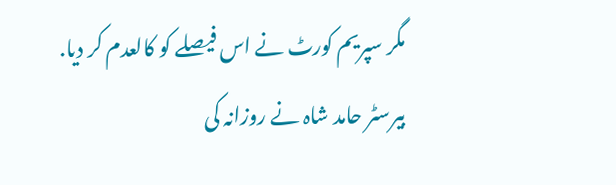مگر سپریم کورٹ نے اس فیصلے کو کالعدم کر دیا.
بیرسٹر حامد شاہ نے روزانہ کی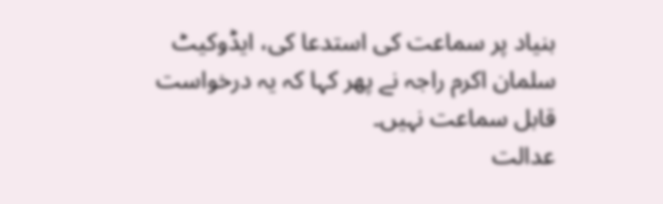بنیاد پر سماعت کی استدعا کی، ایڈوکیٹ سلمان اکرم راجہ نے پھر کہا کہ یہ درخواست قابل سماعت نہیں۔
عدالت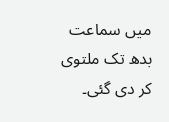میں سماعت بدھ تک ملتوی کر دی گئی۔